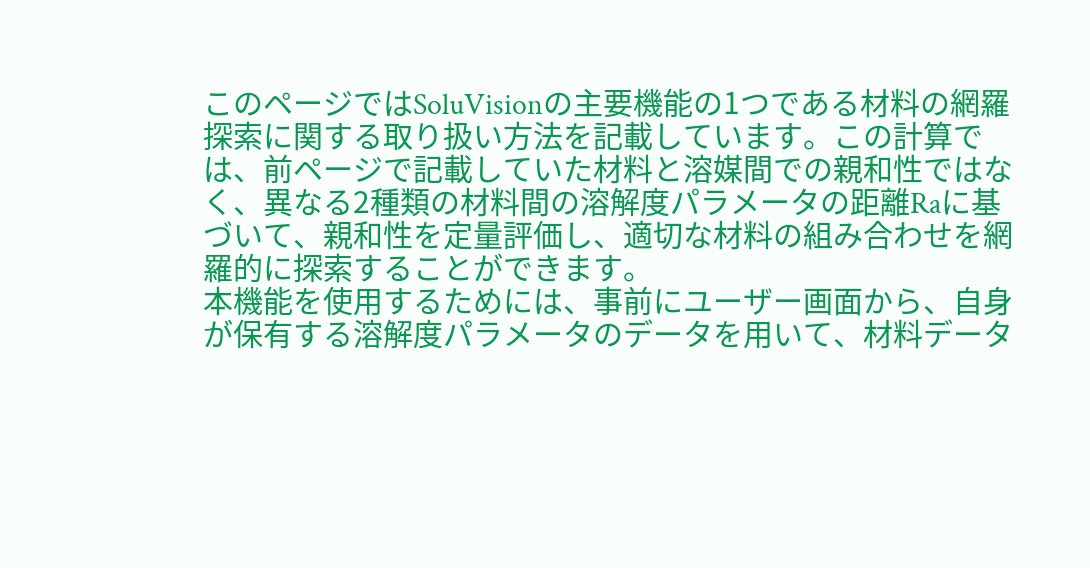このページではSoluVisionの主要機能の1つである材料の網羅探索に関する取り扱い方法を記載しています。この計算では、前ページで記載していた材料と溶媒間での親和性ではなく、異なる2種類の材料間の溶解度パラメータの距離Raに基づいて、親和性を定量評価し、適切な材料の組み合わせを網羅的に探索することができます。
本機能を使用するためには、事前にユーザー画面から、自身が保有する溶解度パラメータのデータを用いて、材料データ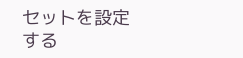セットを設定する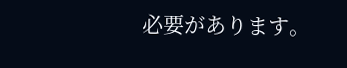必要があります。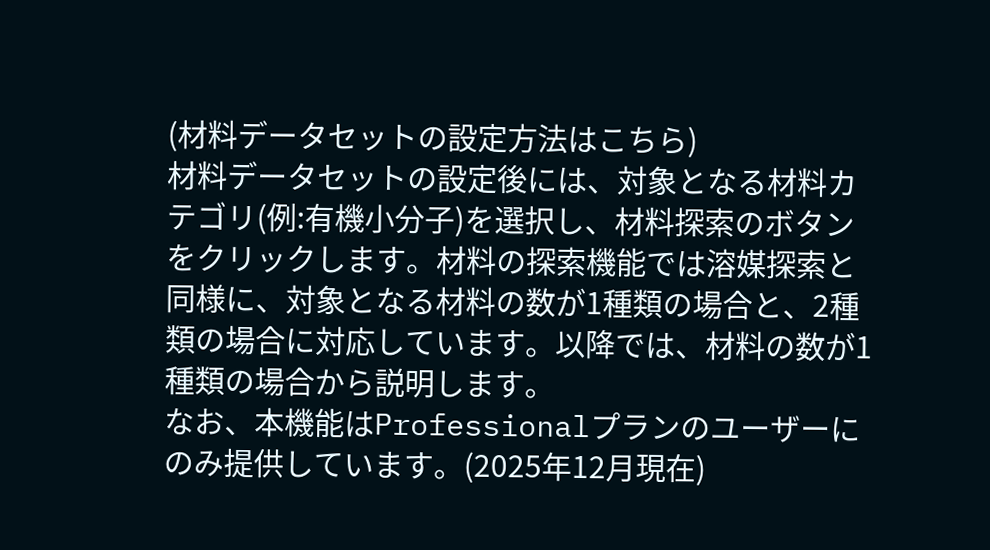(材料データセットの設定方法はこちら)
材料データセットの設定後には、対象となる材料カテゴリ(例:有機小分子)を選択し、材料探索のボタンをクリックします。材料の探索機能では溶媒探索と同様に、対象となる材料の数が1種類の場合と、2種類の場合に対応しています。以降では、材料の数が1種類の場合から説明します。
なお、本機能はProfessionalプランのユーザーにのみ提供しています。(2025年12月現在)